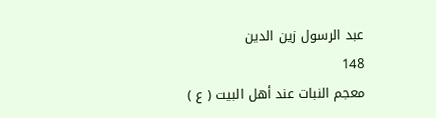عبد الرسول زين الدين
148
معجم النبات عند أهل البيت ( ع )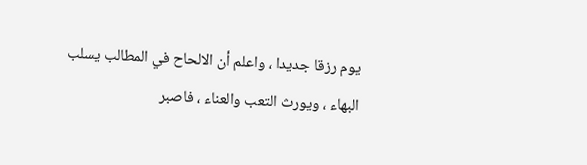يوم رزقا جديدا ، واعلم أن الالحاح في المطالب يسلب البهاء ، ويورث التعب والعناء ، فاصبر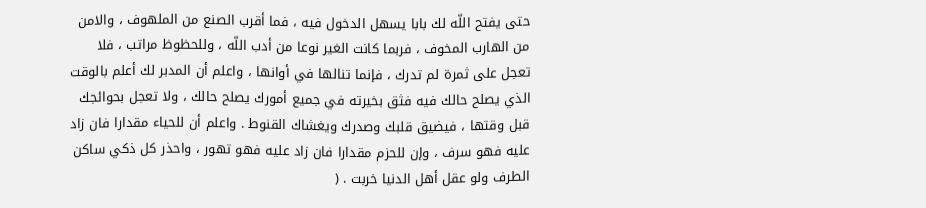حتى يفتح اللّه لك بابا يسهل الدخول فيه ، فما أقرب الصنع من الملهوف ، والامن من الهارب المخوف ، فربما كانت الغير نوعا من أدب اللّه ، وللحظوظ مراتب ، فلا تعجل على ثمرة لم تدرك ، فإنما تنالها في أوانها ، واعلم أن المدبر لك أعلم بالوقت الذي يصلح حالك فيه فثق بخيرته في جميع أمورك يصلح حالك ، ولا تعجل بحوائجك قبل وقتها ، فيضيق قلبك وصدرك ويغشاك القنوط . واعلم أن للحياء مقدارا فان زاد عليه فهو سرف ، وإن للحزم مقدارا فان زاد عليه فهو تهور ، واحذر كل ذكي ساكن الطرف ولو عقل أهل الدنيا خربت . (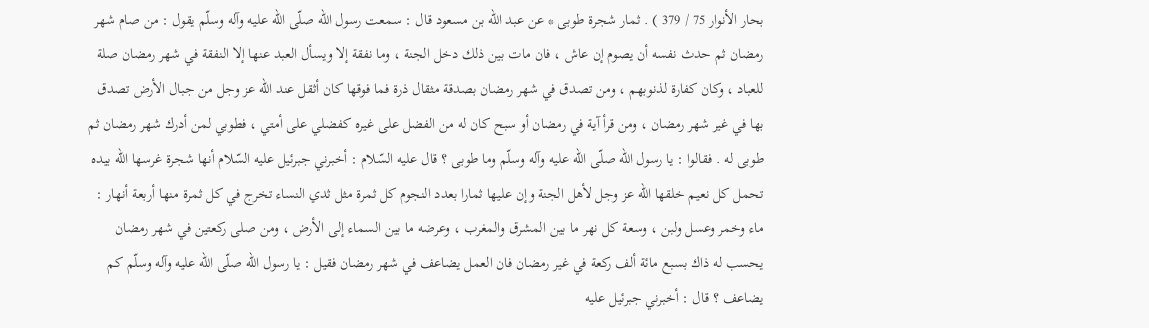بحار الأنوار 75 / 379 ) . ثمار شجرة طوبى * عن عبد اللّه بن مسعود قال : سمعت رسول اللّه صلّى اللّه عليه وآله وسلّم يقول : من صام شهر رمضان ثم حدث نفسه أن يصوم إن عاش ، فان مات بين ذلك دخل الجنة ، وما نفقة إلا ويسأل العبد عنها إلا النفقة في شهر رمضان صلة للعباد ، وكان كفارة لذنوبهم ، ومن تصدق في شهر رمضان بصدقة مثقال ذرة فما فوقها كان أثقل عند اللّه عز وجل من جبال الأرض تصدق بها في غير شهر رمضان ، ومن قرأ آية في رمضان أو سبح كان له من الفضل على غيره كفضلي على أمتي ، فطوبي لمن أدرك شهر رمضان ثم طوبى له . فقالوا : يا رسول اللّه صلّى اللّه عليه وآله وسلّم وما طوبى ؟ قال عليه السّلام : أخبرني جبرئيل عليه السّلام أنها شجرة غرسها اللّه بيده تحمل كل نعيم خلقها اللّه عز وجل لأهل الجنة وإن عليها ثمارا بعدد النجوم كل ثمرة مثل ثدي النساء تخرج في كل ثمرة منها أربعة أنهار : ماء وخمر وعسل ولبن ، وسعة كل نهر ما بين المشرق والمغرب ، وعرضه ما بين السماء إلى الأرض ، ومن صلى ركعتين في شهر رمضان يحسب له ذاك بسبع مائة ألف ركعة في غير رمضان فان العمل يضاعف في شهر رمضان فقيل : يا رسول اللّه صلّى اللّه عليه وآله وسلّم كم يضاعف ؟ قال : أخبرني جبرئيل عليه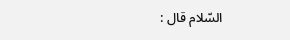السّلام قال :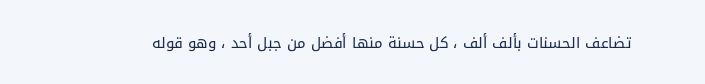تضاعف الحسنات بألف ألف ، كل حسنة منها أفضل من جبل أحد ، وهو قوله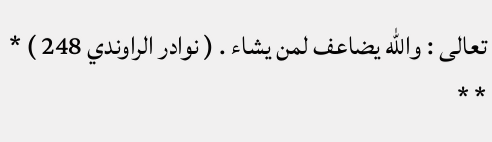تعالى : واللّه يضاعف لمن يشاء . ( نوادر الراوندي 248 ) * * *